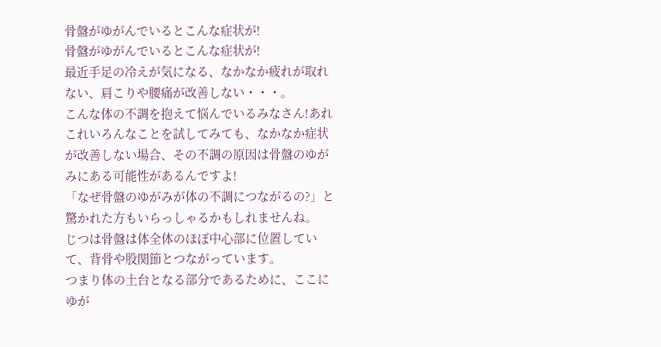骨盤がゆがんでいるとこんな症状が!
骨盤がゆがんでいるとこんな症状が!
最近手足の冷えが気になる、なかなか疲れが取れない、肩こりや腰痛が改善しない・・・。
こんな体の不調を抱えて悩んでいるみなさん!あれこれいろんなことを試してみても、なかなか症状が改善しない場合、その不調の原因は骨盤のゆがみにある可能性があるんですよ!
「なぜ骨盤のゆがみが体の不調につながるの?」と驚かれた方もいらっしゃるかもしれませんね。
じつは骨盤は体全体のほぼ中心部に位置していて、背骨や股関節とつながっています。
つまり体の土台となる部分であるために、ここにゆが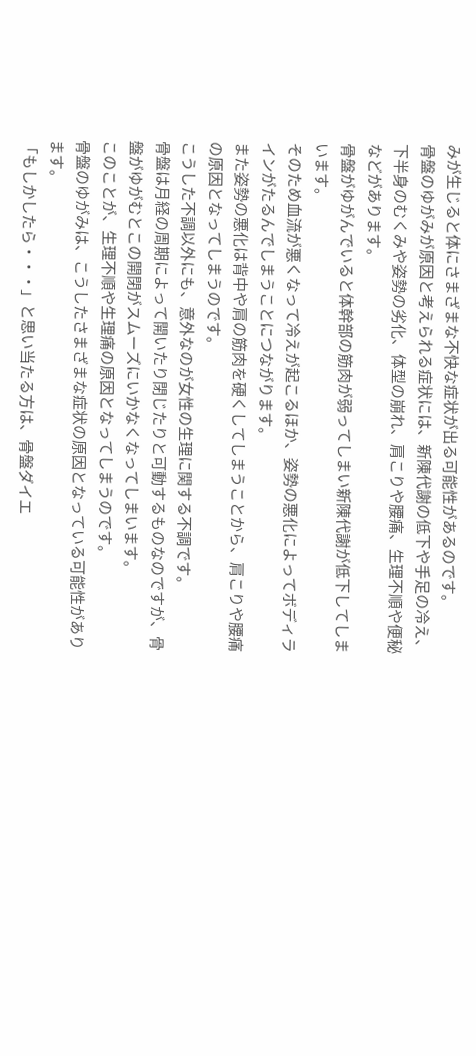みが生じると体にさまざまな不快な症状が出る可能性があるのです。
骨盤のゆがみが原因と考えられる症状には、新陳代謝の低下や手足の冷え、下半身のむくみや姿勢の劣化、体型の崩れ、肩こりや腰痛、生理不順や便秘などがあります。
骨盤がゆがんでいると体幹部の筋肉が弱ってしまい新陳代謝が低下してしまいます。
そのため血流が悪くなって冷えが起こるほか、姿勢の悪化によってボディラインがたるんでしまうことにつながります。
また姿勢の悪化は背中や肩の筋肉を硬くしてしまうことから、肩こりや腰痛の原因となってしまうのです。
こうした不調以外にも、意外なのが女性の生理に関する不調です。
骨盤は月経の周期によって開いたり閉じたりと可動するものなのですが、骨盤がゆがむとこの開閉がスムーズにいかなくなってしまいます。
このことが、生理不順や生理痛の原因となってしまうのです。
骨盤のゆがみは、こうしたさまざまな症状の原因となっている可能性があります。
「もしかしたら・・・」と思い当たる方は、骨盤ダイエ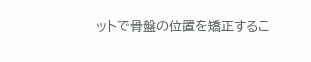ットで骨盤の位置を矯正するこ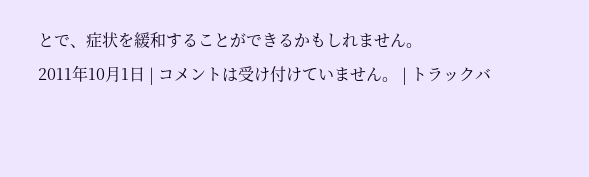とで、症状を緩和することができるかもしれません。
2011年10月1日 | コメントは受け付けていません。 | トラックバ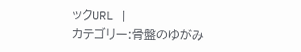ックURL |
カテゴリー:骨盤のゆがみ